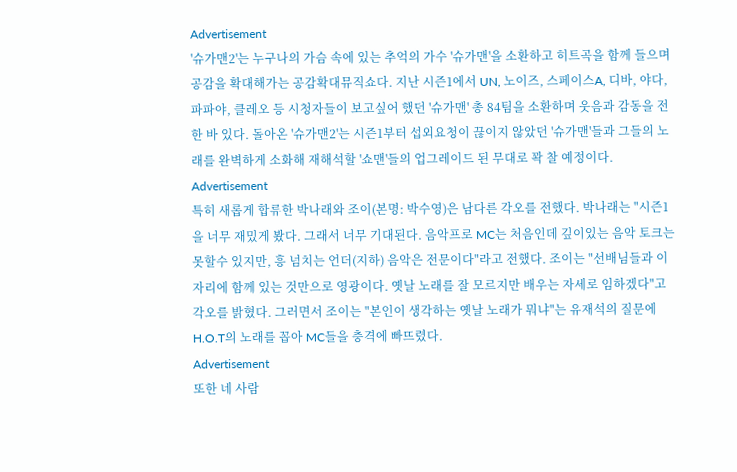Advertisement
'슈가맨2'는 누구나의 가슴 속에 있는 추억의 가수 '슈가맨'을 소환하고 히트곡을 함께 들으며 공감을 확대해가는 공감확대뮤직쇼다. 지난 시즌1에서 UN, 노이즈, 스페이스A, 디바, 야다, 파파야, 클레오 등 시청자들이 보고싶어 했던 '슈가맨' 총 84팀을 소환하며 웃음과 감동을 전한 바 있다. 돌아온 '슈가맨2'는 시즌1부터 섭외요청이 끊이지 않았던 '슈가맨'들과 그들의 노래를 완벽하게 소화해 재해석할 '쇼맨'들의 업그레이드 된 무대로 꽉 찰 예정이다.
Advertisement
특히 새롭게 합류한 박나래와 조이(본명: 박수영)은 남다른 각오를 전했다. 박나래는 "시즌1을 너무 재밌게 봤다. 그래서 너무 기대된다. 음악프로 MC는 처음인데 깊이있는 음악 토크는 못할수 있지만, 흥 넘치는 언더(지하) 음악은 전문이다"라고 전했다. 조이는 "선배님들과 이 자리에 함께 있는 것만으로 영광이다. 옛날 노래를 잘 모르지만 배우는 자세로 임하겠다"고 각오를 밝혔다. 그러면서 조이는 "본인이 생각하는 옛날 노래가 뭐냐"는 유재석의 질문에 H.O.T의 노래를 꼽아 MC들을 충격에 빠뜨렸다.
Advertisement
또한 네 사람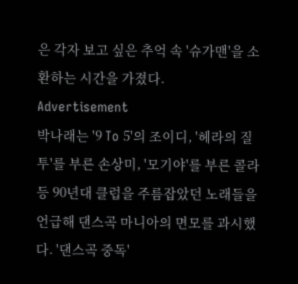은 각자 보고 싶은 추억 속 '슈가맨'을 소환하는 시간을 가졌다.
Advertisement
박나래는 '9 To 5'의 조이디, '헤라의 질투'를 부른 손상미, '모기야'를 부른 콜라 등 90년대 클럽을 주름잡았던 노래들을 언급해 댄스곡 마니아의 면모를 과시했다. '댄스곡 중독'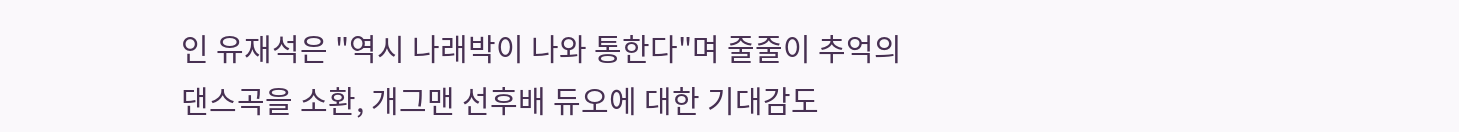인 유재석은 "역시 나래박이 나와 통한다"며 줄줄이 추억의 댄스곡을 소환, 개그맨 선후배 듀오에 대한 기대감도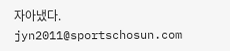자아냈다.
jyn2011@sportschosun.com